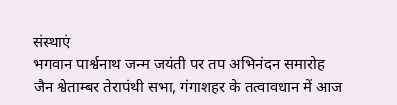संस्थाएं
भगवान पार्श्वनाथ जन्म जयंती पर तप अभिनंदन समारोह
जैन श्वेताम्बर तेरापंथी सभा, गंगाशहर के तत्वावधान में आज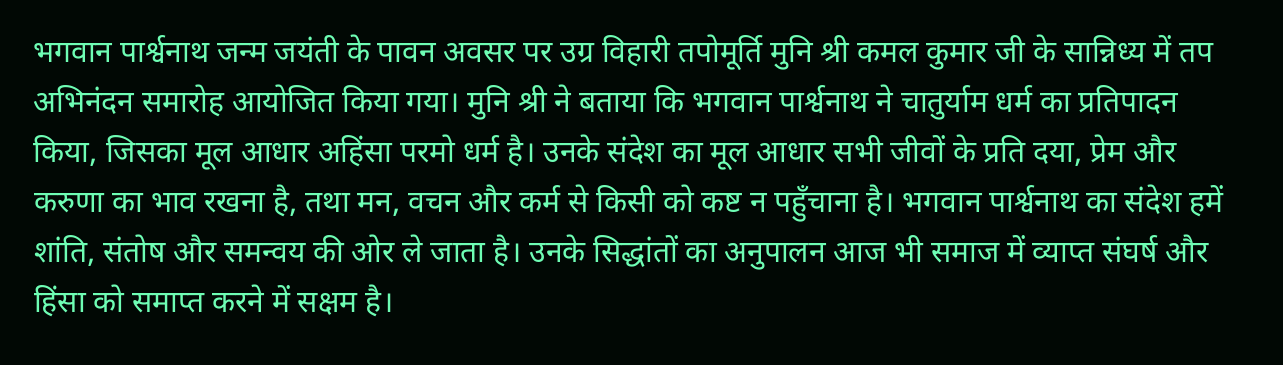भगवान पार्श्वनाथ जन्म जयंती के पावन अवसर पर उग्र विहारी तपोमूर्ति मुनि श्री कमल कुमार जी के सान्निध्य में तप अभिनंदन समारोह आयोजित किया गया। मुनि श्री ने बताया कि भगवान पार्श्वनाथ ने चातुर्याम धर्म का प्रतिपादन किया, जिसका मूल आधार अहिंसा परमो धर्म है। उनके संदेश का मूल आधार सभी जीवों के प्रति दया, प्रेम और करुणा का भाव रखना है, तथा मन, वचन और कर्म से किसी को कष्ट न पहुँचाना है। भगवान पार्श्वनाथ का संदेश हमें शांति, संतोष और समन्वय की ओर ले जाता है। उनके सिद्धांतों का अनुपालन आज भी समाज में व्याप्त संघर्ष और हिंसा को समाप्त करने में सक्षम है।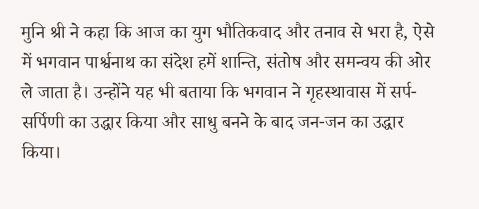मुनि श्री ने कहा कि आज का युग भौतिकवाद और तनाव से भरा है, ऐसे में भगवान पार्श्वनाथ का संदेश हमें शान्ति, संतोष और समन्वय की ओर ले जाता है। उन्होंने यह भी बताया कि भगवान ने गृहस्थावास में सर्प-सर्पिणी का उद्धार किया और साधु बनने के बाद जन-जन का उद्धार किया।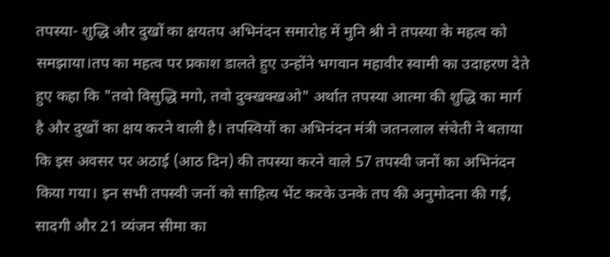तपस्या- शुद्धि और दुखों का क्षयतप अभिनंदन समारोह में मुनि श्री ने तपस्या के महत्व को समझाया।तप का महत्व पर प्रकाश डालते हुए उन्होंने भगवान महावीर स्वामी का उदाहरण देते हुए कहा कि "तवो विसुद्धि मगो, तवो दुक्खक्खओ" अर्थात तपस्या आत्मा की शुद्धि का मार्ग है और दुखों का क्षय करने वाली है। तपस्वियों का अभिनंदन मंत्री जतनलाल संचेती ने बताया कि इस अवसर पर अठाई (आठ दिन) की तपस्या करने वाले 57 तपस्वी जनों का अभिनंदन किया गया। इन सभी तपस्वी जनों को साहित्य भेंट करके उनके तप की अनुमोदना की गई, सादगी और 21 व्यंजन सीमा का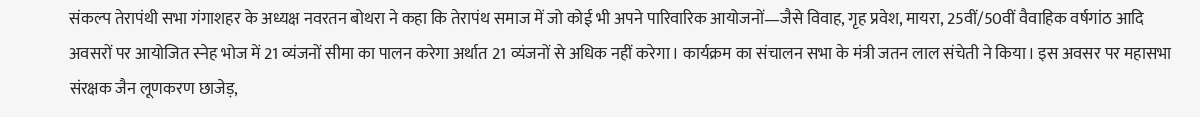संकल्प तेरापंथी सभा गंगाशहर के अध्यक्ष नवरतन बोथरा ने कहा कि तेरापंथ समाज में जो कोई भी अपने पारिवारिक आयोजनों—जैसे विवाह, गृह प्रवेश, मायरा, 25वीं/50वीं वैवाहिक वर्षगांठ आदि अवसरों पर आयोजित स्नेह भोज में 21 व्यंजनों सीमा का पालन करेगा अर्थात 21 व्यंजनों से अधिक नहीं करेगा। कार्यक्रम का संचालन सभा के मंत्री जतन लाल संचेती ने किया। इस अवसर पर महासभा संरक्षक जैन लूणकरण छाजेड़,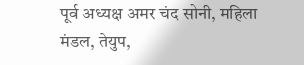पूर्व अध्यक्ष अमर चंद सोनी, महिला मंडल, तेयुप,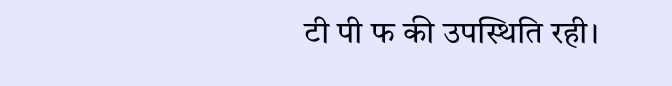टी पी फ की उपस्थिति रही।